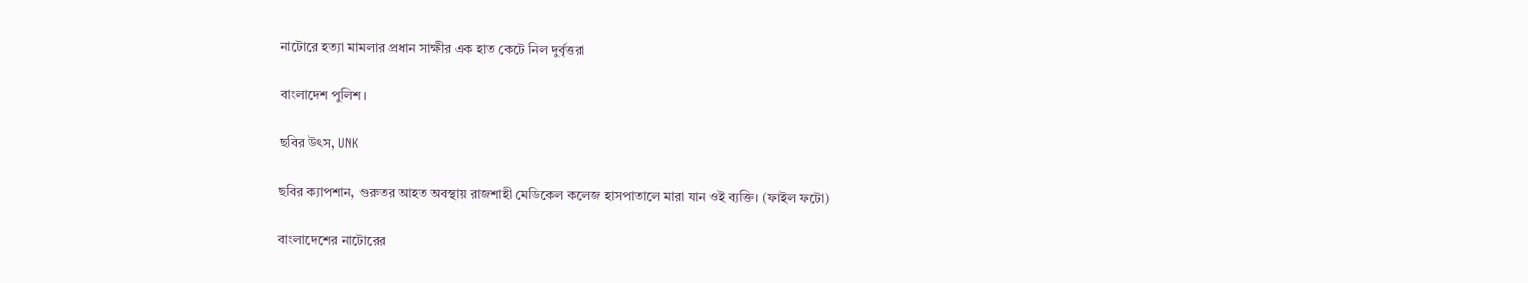নাটোরে হত্যা মামলার প্রধান সাক্ষীর এক হাত কেটে নিল দুর্বৃত্তরা

বাংলাদেশ পুলিশ।

ছবির উৎস, UNK

ছবির ক্যাপশান, গুরুতর আহত অবস্থায় রাজশাহী মেডিকেল কলেজ হাসপাতালে মারা যান ওই ব্যক্তি। (ফাইল ফটো)

বাংলাদেশের নাটোরের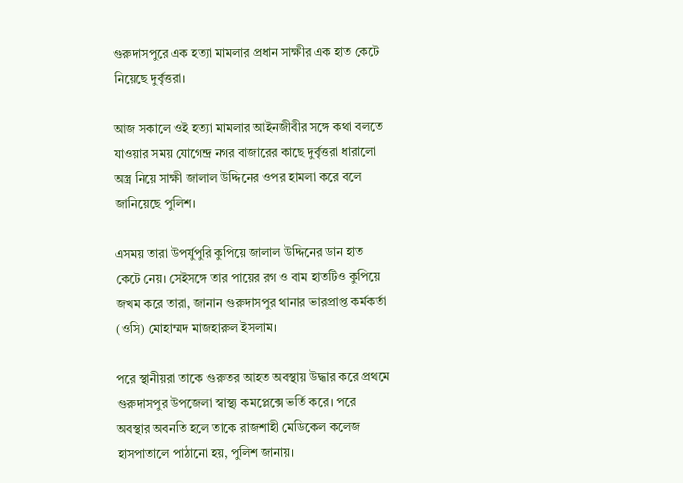গুরুদাসপুরে এক হত্যা মামলার প্রধান সাক্ষীর এক হাত কেটে নিয়েছে দুর্বৃত্তরা।

আজ সকালে ওই হত্যা মামলার আইনজীবীর সঙ্গে কথা বলতে যাওয়ার সময় যোগেন্দ্র নগর বাজারের কাছে দুর্বৃত্তরা ধারালো অস্ত্র নিয়ে সাক্ষী জালাল উদ্দিনের ওপর হামলা করে বলে জানিয়েছে পুলিশ।

এসময় তারা উপর্যুপুরি কুপিয়ে জালাল উদ্দিনের ডান হাত কেটে নেয়। সেইসঙ্গে তার পায়ের রগ ও বাম হাতটিও কুপিয়ে জখম করে তারা, জানান গুরুদাসপুর থানার ভারপ্রাপ্ত কর্মকর্তা (ওসি) মোহাম্মদ মাজহারুল ইসলাম।

পরে স্থানীয়রা তাকে গুরুতর আহত অবস্থায় উদ্ধার করে প্রথমে গুরুদাসপুর উপজেলা স্বাস্থ্য কমপ্লেক্সে ভর্তি করে। পরে অবস্থার অবনতি হলে তাকে রাজশাহী মেডিকেল কলেজ হাসপাতালে পাঠানো হয়, পুলিশ জানায়।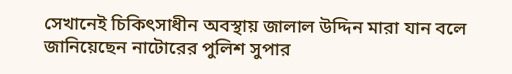সেখানেই চিকিৎসাধীন অবস্থায় জালাল উদ্দিন মারা যান বলে জানিয়েছেন নাটোরের পুলিশ সুপার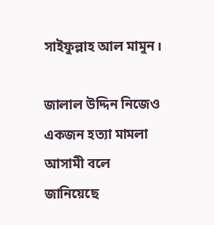সাইফুল্লাহ আল মামুন।

জালাল উদ্দিন নিজেও একজন হত্যা মামলা আসামী বলে জানিয়েছে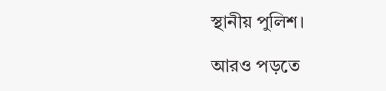স্থানীয় পুলিশ।

আরও পড়তে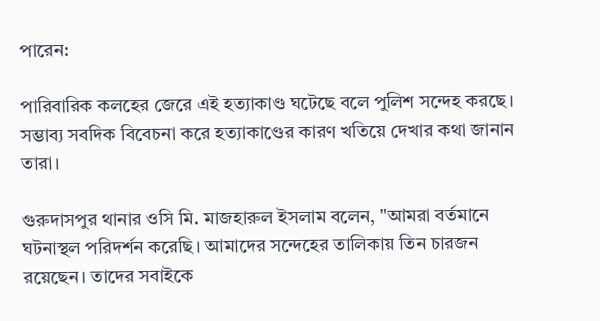পারেন:

পারিবারিক কলহের জেরে এই হত্যাকাণ্ড ঘটেছে বলে পুলিশ সন্দেহ করছে। সম্ভাব্য সবদিক বিবেচনা করে হত্যাকাণ্ডের কারণ খতিয়ে দেখার কথা জানান তারা।

গুরুদাসপুর থানার ওসি মি. মাজহারুল ইসলাম বলেন, "আমরা বর্তমানে ঘটনাস্থল পরিদর্শন করেছি। আমাদের সন্দেহের তালিকায় তিন চারজন রয়েছেন। তাদের সবাইকে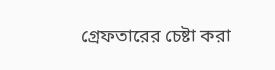গ্রেফতারের চেষ্টা করা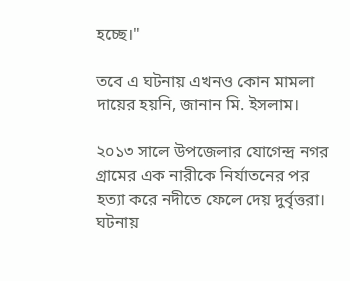হচ্ছে।"

তবে এ ঘটনায় এখনও কোন মামলা দায়ের হয়নি, জানান মি. ইসলাম।

২০১৩ সালে উপজেলার যোগেন্দ্র নগর গ্রামের এক নারীকে নির্যাতনের পর হত্যা করে নদীতে ফেলে দেয় দুর্বৃত্তরা। ঘটনায়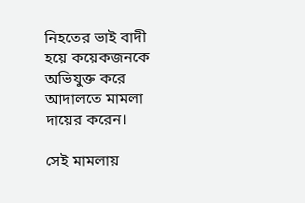নিহতের ভাই বাদী হয়ে কয়েকজনকে অভিযুক্ত করে আদালতে মামলা দায়ের করেন।

সেই মামলায়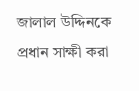জালাল উদ্দিনকে প্রধান সাক্ষী করা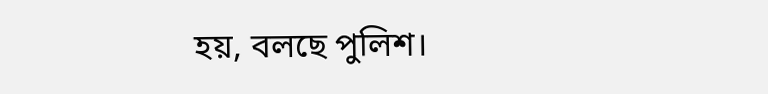হয়, বলছে পুলিশ।